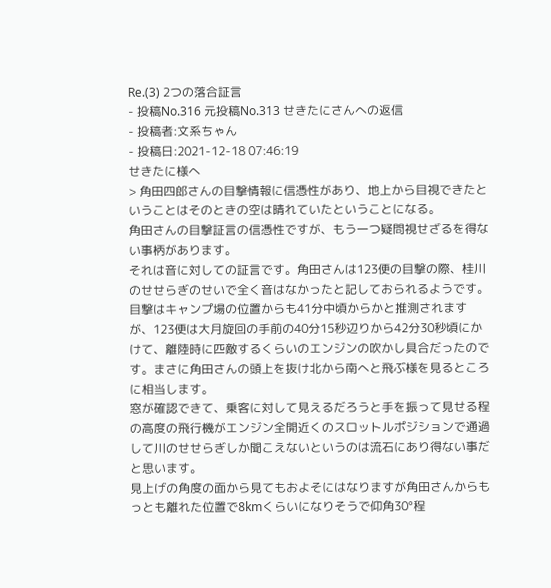Re.(3) 2つの落合証言
- 投稿No.316 元投稿No.313 せきたにさんへの返信
- 投稿者:文系ちゃん
- 投稿日:2021-12-18 07:46:19
せきたに様へ
> 角田四郎さんの目撃情報に信憑性があり、地上から目視できたということはそのときの空は晴れていたということになる。
角田さんの目撃証言の信憑性ですが、もう一つ疑問視せざるを得ない事柄があります。
それは音に対しての証言です。角田さんは123便の目撃の際、桂川のせせらぎのせいで全く音はなかったと記しておられるようです。
目撃はキャンプ場の位置からも41分中頃からかと推測されますが、123便は大月旋回の手前の40分15秒辺りから42分30秒頃にかけて、離陸時に匹敵するくらいのエンジンの吹かし具合だったのです。まさに角田さんの頭上を抜け北から南へと飛ぶ様を見るところに相当します。
窓が確認できて、乗客に対して見えるだろうと手を振って見せる程の高度の飛行機がエンジン全開近くのスロットルポジションで通過して川のせせらぎしか聞こえないというのは流石にあり得ない事だと思います。
見上げの角度の面から見てもおよそにはなりますが角田さんからもっとも離れた位置で8kmくらいになりそうで仰角30°程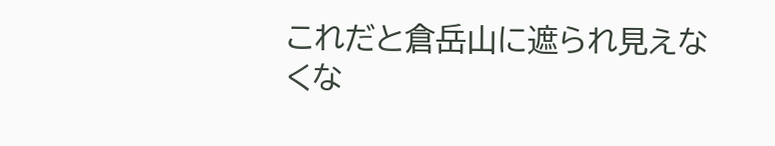これだと倉岳山に遮られ見えなくな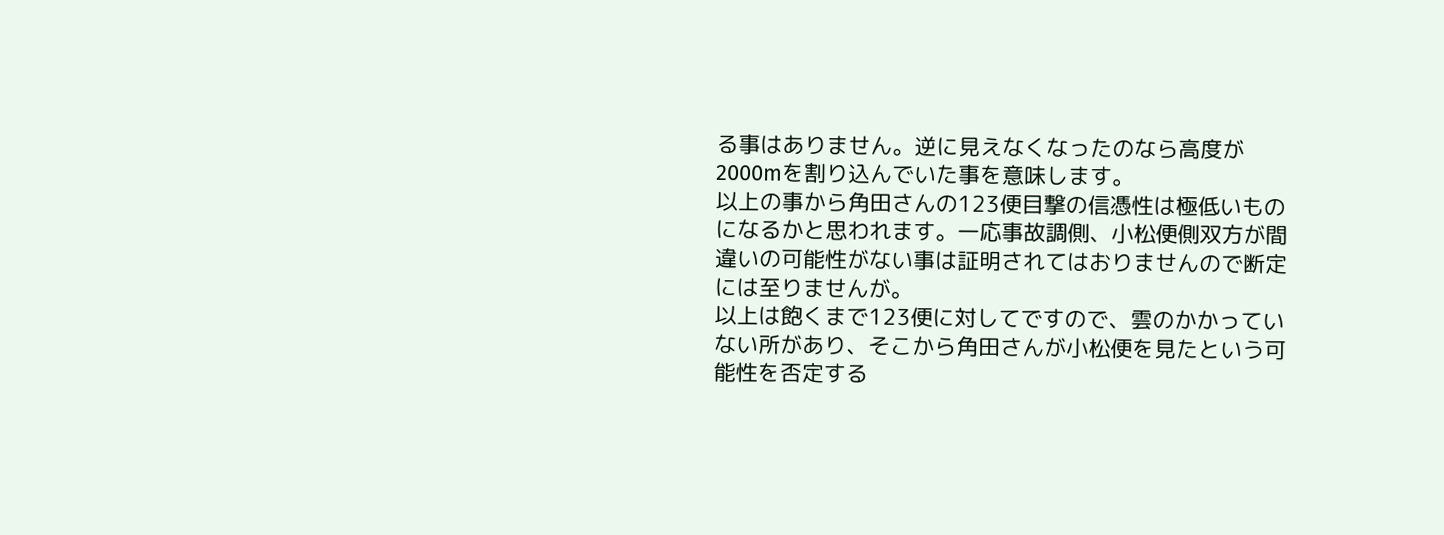る事はありません。逆に見えなくなったのなら高度が2000mを割り込んでいた事を意味します。
以上の事から角田さんの123便目撃の信憑性は極低いものになるかと思われます。一応事故調側、小松便側双方が間違いの可能性がない事は証明されてはおりませんので断定には至りませんが。
以上は飽くまで123便に対してですので、雲のかかっていない所があり、そこから角田さんが小松便を見たという可能性を否定する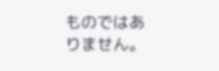ものではありません。